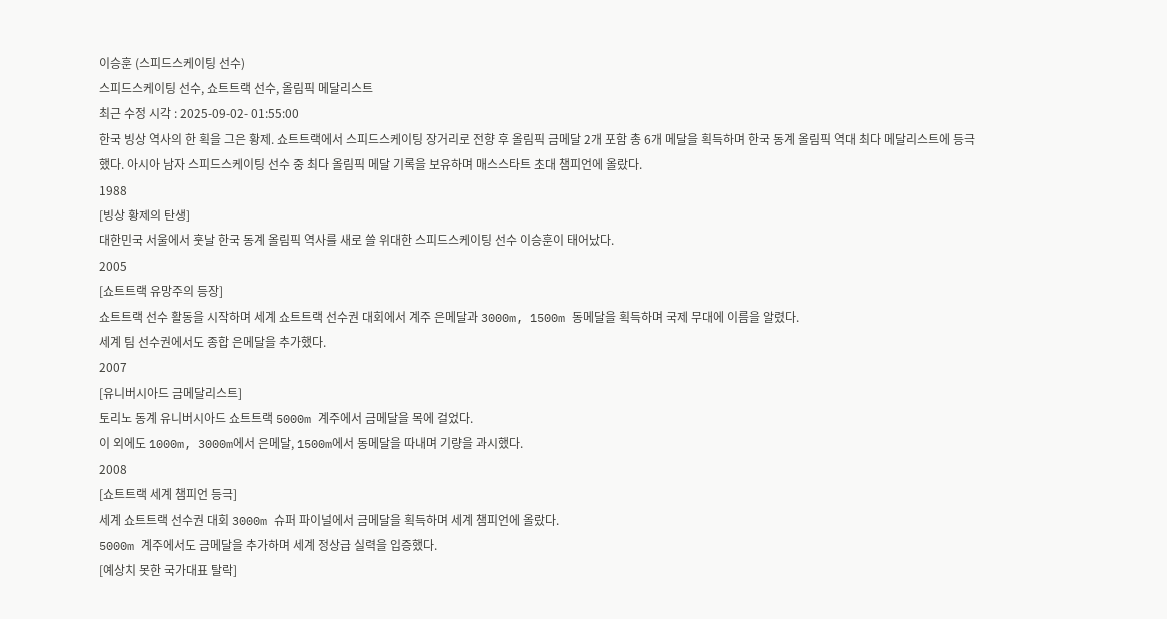이승훈 (스피드스케이팅 선수)
스피드스케이팅 선수, 쇼트트랙 선수, 올림픽 메달리스트
최근 수정 시각 : 2025-09-02- 01:55:00
한국 빙상 역사의 한 획을 그은 황제. 쇼트트랙에서 스피드스케이팅 장거리로 전향 후 올림픽 금메달 2개 포함 총 6개 메달을 획득하며 한국 동계 올림픽 역대 최다 메달리스트에 등극했다. 아시아 남자 스피드스케이팅 선수 중 최다 올림픽 메달 기록을 보유하며 매스스타트 초대 챔피언에 올랐다.
1988
[빙상 황제의 탄생]
대한민국 서울에서 훗날 한국 동계 올림픽 역사를 새로 쓸 위대한 스피드스케이팅 선수 이승훈이 태어났다.
2005
[쇼트트랙 유망주의 등장]
쇼트트랙 선수 활동을 시작하며 세계 쇼트트랙 선수권 대회에서 계주 은메달과 3000m, 1500m 동메달을 획득하며 국제 무대에 이름을 알렸다.
세계 팀 선수권에서도 종합 은메달을 추가했다.
2007
[유니버시아드 금메달리스트]
토리노 동계 유니버시아드 쇼트트랙 5000m 계주에서 금메달을 목에 걸었다.
이 외에도 1000m, 3000m에서 은메달, 1500m에서 동메달을 따내며 기량을 과시했다.
2008
[쇼트트랙 세계 챔피언 등극]
세계 쇼트트랙 선수권 대회 3000m 슈퍼 파이널에서 금메달을 획득하며 세계 챔피언에 올랐다.
5000m 계주에서도 금메달을 추가하며 세계 정상급 실력을 입증했다.
[예상치 못한 국가대표 탈락]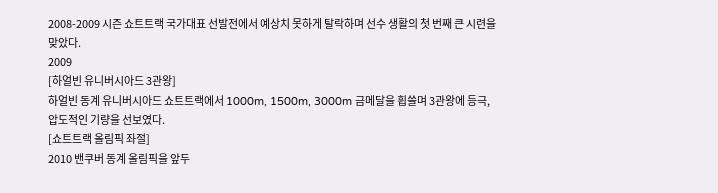2008-2009 시즌 쇼트트랙 국가대표 선발전에서 예상치 못하게 탈락하며 선수 생활의 첫 번째 큰 시련을 맞았다.
2009
[하얼빈 유니버시아드 3관왕]
하얼빈 동계 유니버시아드 쇼트트랙에서 1000m, 1500m, 3000m 금메달을 휩쓸며 3관왕에 등극, 압도적인 기량을 선보였다.
[쇼트트랙 올림픽 좌절]
2010 밴쿠버 동계 올림픽을 앞두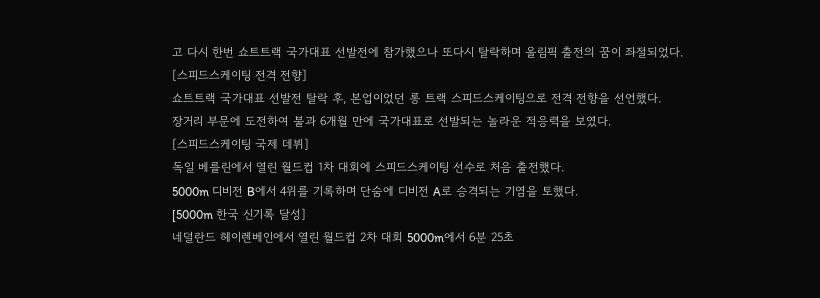고 다시 한번 쇼트트랙 국가대표 선발전에 참가했으나 또다시 탈락하며 올림픽 출전의 꿈이 좌절되었다.
[스피드스케이팅 전격 전향]
쇼트트랙 국가대표 선발전 탈락 후, 본업이었던 롱 트랙 스피드스케이팅으로 전격 전향을 선언했다.
장거리 부문에 도전하여 불과 6개월 만에 국가대표로 선발되는 놀라운 적응력을 보였다.
[스피드스케이팅 국제 데뷔]
독일 베를린에서 열린 월드컵 1차 대회에 스피드스케이팅 선수로 처음 출전했다.
5000m 디비전 B에서 4위를 기록하며 단숨에 디비전 A로 승격되는 기염을 토했다.
[5000m 한국 신기록 달성]
네덜란드 헤이렌베인에서 열린 월드컵 2차 대회 5000m에서 6분 25초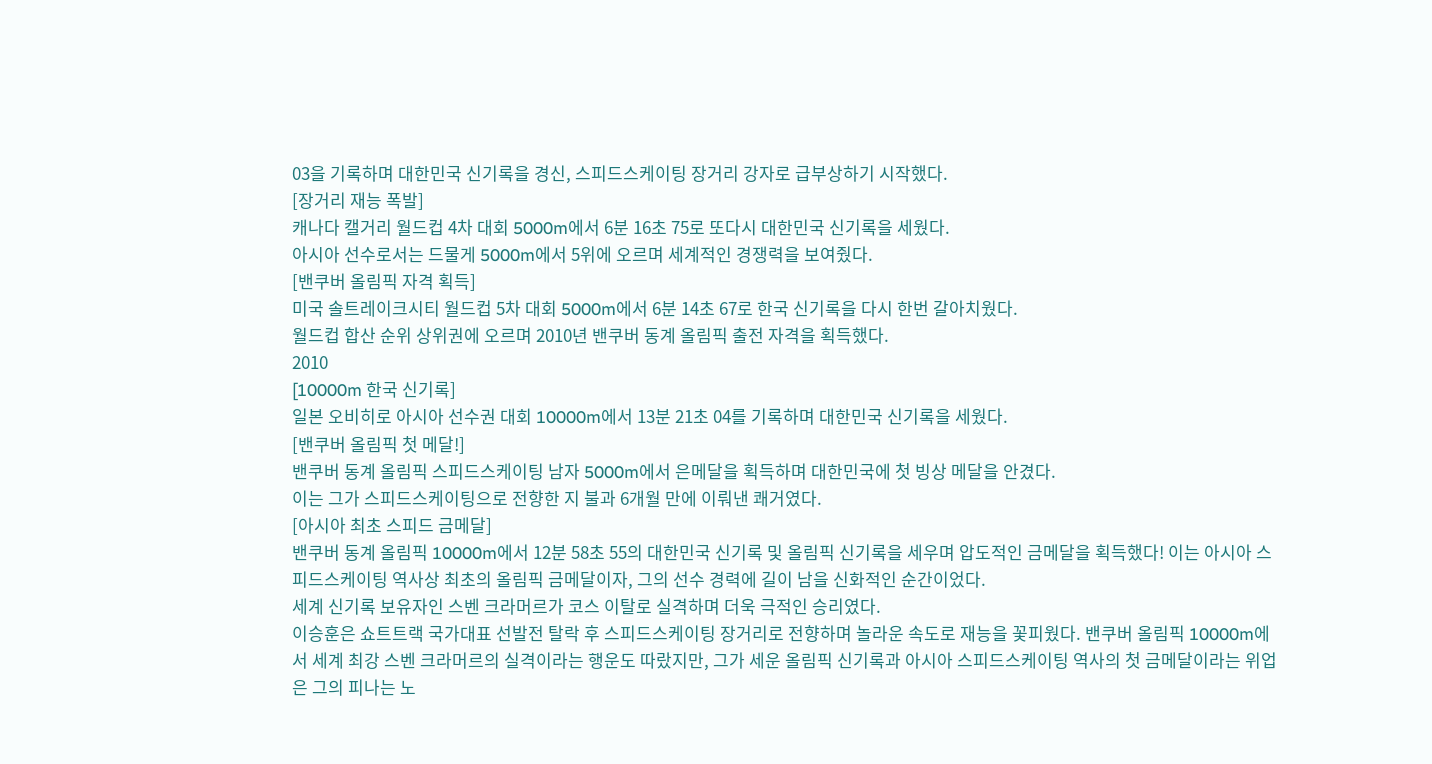03을 기록하며 대한민국 신기록을 경신, 스피드스케이팅 장거리 강자로 급부상하기 시작했다.
[장거리 재능 폭발]
캐나다 캘거리 월드컵 4차 대회 5000m에서 6분 16초 75로 또다시 대한민국 신기록을 세웠다.
아시아 선수로서는 드물게 5000m에서 5위에 오르며 세계적인 경쟁력을 보여줬다.
[밴쿠버 올림픽 자격 획득]
미국 솔트레이크시티 월드컵 5차 대회 5000m에서 6분 14초 67로 한국 신기록을 다시 한번 갈아치웠다.
월드컵 합산 순위 상위권에 오르며 2010년 밴쿠버 동계 올림픽 출전 자격을 획득했다.
2010
[10000m 한국 신기록]
일본 오비히로 아시아 선수권 대회 10000m에서 13분 21초 04를 기록하며 대한민국 신기록을 세웠다.
[밴쿠버 올림픽 첫 메달!]
밴쿠버 동계 올림픽 스피드스케이팅 남자 5000m에서 은메달을 획득하며 대한민국에 첫 빙상 메달을 안겼다.
이는 그가 스피드스케이팅으로 전향한 지 불과 6개월 만에 이뤄낸 쾌거였다.
[아시아 최초 스피드 금메달]
밴쿠버 동계 올림픽 10000m에서 12분 58초 55의 대한민국 신기록 및 올림픽 신기록을 세우며 압도적인 금메달을 획득했다! 이는 아시아 스피드스케이팅 역사상 최초의 올림픽 금메달이자, 그의 선수 경력에 길이 남을 신화적인 순간이었다.
세계 신기록 보유자인 스벤 크라머르가 코스 이탈로 실격하며 더욱 극적인 승리였다.
이승훈은 쇼트트랙 국가대표 선발전 탈락 후 스피드스케이팅 장거리로 전향하며 놀라운 속도로 재능을 꽃피웠다. 밴쿠버 올림픽 10000m에서 세계 최강 스벤 크라머르의 실격이라는 행운도 따랐지만, 그가 세운 올림픽 신기록과 아시아 스피드스케이팅 역사의 첫 금메달이라는 위업은 그의 피나는 노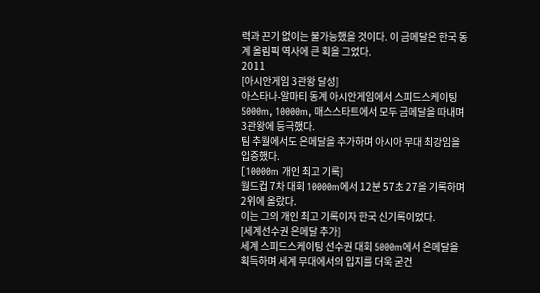력과 끈기 없이는 불가능했을 것이다. 이 금메달은 한국 동계 올림픽 역사에 큰 획을 그었다.
2011
[아시안게임 3관왕 달성]
아스타나-알마티 동계 아시안게임에서 스피드스케이팅 5000m, 10000m, 매스스타트에서 모두 금메달을 따내며 3관왕에 등극했다.
팀 추월에서도 은메달을 추가하며 아시아 무대 최강임을 입증했다.
[10000m 개인 최고 기록]
월드컵 7차 대회 10000m에서 12분 57초 27을 기록하며 2위에 올랐다.
이는 그의 개인 최고 기록이자 한국 신기록이었다.
[세계선수권 은메달 추가]
세계 스피드스케이팅 선수권 대회 5000m에서 은메달을 획득하며 세계 무대에서의 입지를 더욱 굳건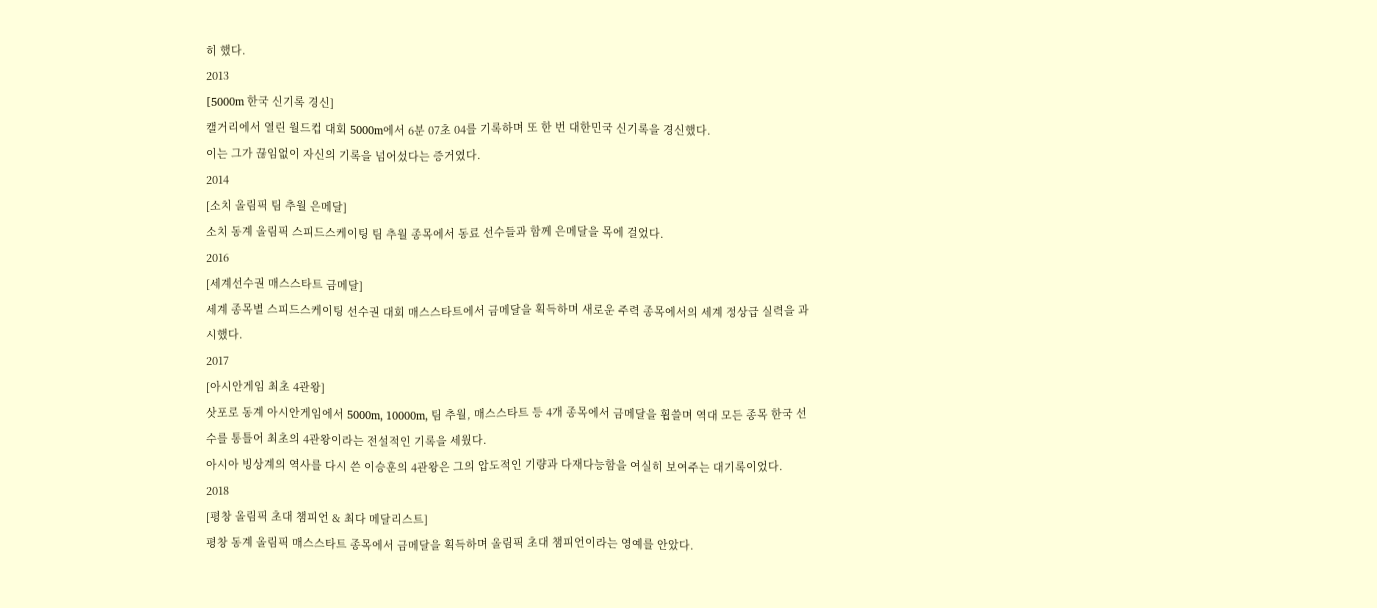히 했다.
2013
[5000m 한국 신기록 경신]
캘거리에서 열린 월드컵 대회 5000m에서 6분 07초 04를 기록하며 또 한 번 대한민국 신기록을 경신했다.
이는 그가 끊임없이 자신의 기록을 넘어섰다는 증거였다.
2014
[소치 올림픽 팀 추월 은메달]
소치 동계 올림픽 스피드스케이팅 팀 추월 종목에서 동료 선수들과 함께 은메달을 목에 걸었다.
2016
[세계선수권 매스스타트 금메달]
세계 종목별 스피드스케이팅 선수권 대회 매스스타트에서 금메달을 획득하며 새로운 주력 종목에서의 세계 정상급 실력을 과시했다.
2017
[아시안게임 최초 4관왕]
삿포로 동계 아시안게임에서 5000m, 10000m, 팀 추월, 매스스타트 등 4개 종목에서 금메달을 휩쓸며 역대 모든 종목 한국 선수를 통틀어 최초의 4관왕이라는 전설적인 기록을 세웠다.
아시아 빙상계의 역사를 다시 쓴 이승훈의 4관왕은 그의 압도적인 기량과 다재다능함을 여실히 보여주는 대기록이었다.
2018
[평창 올림픽 초대 챔피언 & 최다 메달리스트]
평창 동계 올림픽 매스스타트 종목에서 금메달을 획득하며 올림픽 초대 챔피언이라는 영예를 안았다.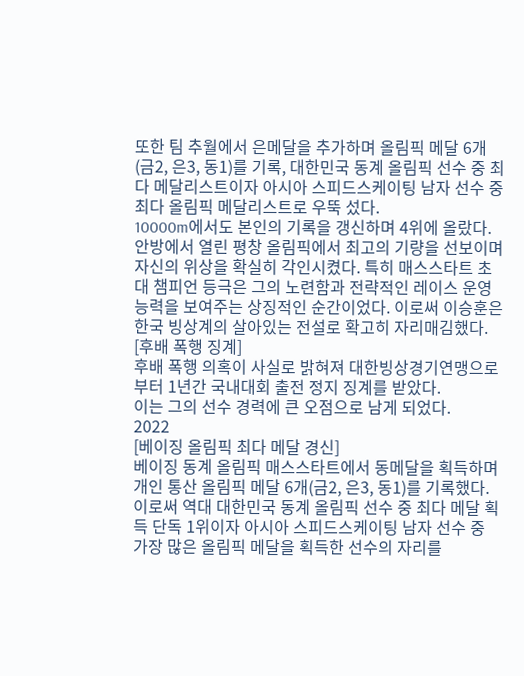또한 팀 추월에서 은메달을 추가하며 올림픽 메달 6개(금2, 은3, 동1)를 기록, 대한민국 동계 올림픽 선수 중 최다 메달리스트이자 아시아 스피드스케이팅 남자 선수 중 최다 올림픽 메달리스트로 우뚝 섰다.
10000m에서도 본인의 기록을 갱신하며 4위에 올랐다.
안방에서 열린 평창 올림픽에서 최고의 기량을 선보이며 자신의 위상을 확실히 각인시켰다. 특히 매스스타트 초대 챔피언 등극은 그의 노련함과 전략적인 레이스 운영 능력을 보여주는 상징적인 순간이었다. 이로써 이승훈은 한국 빙상계의 살아있는 전설로 확고히 자리매김했다.
[후배 폭행 징계]
후배 폭행 의혹이 사실로 밝혀져 대한빙상경기연맹으로부터 1년간 국내대회 출전 정지 징계를 받았다.
이는 그의 선수 경력에 큰 오점으로 남게 되었다.
2022
[베이징 올림픽 최다 메달 경신]
베이징 동계 올림픽 매스스타트에서 동메달을 획득하며 개인 통산 올림픽 메달 6개(금2, 은3, 동1)를 기록했다.
이로써 역대 대한민국 동계 올림픽 선수 중 최다 메달 획득 단독 1위이자 아시아 스피드스케이팅 남자 선수 중 가장 많은 올림픽 메달을 획득한 선수의 자리를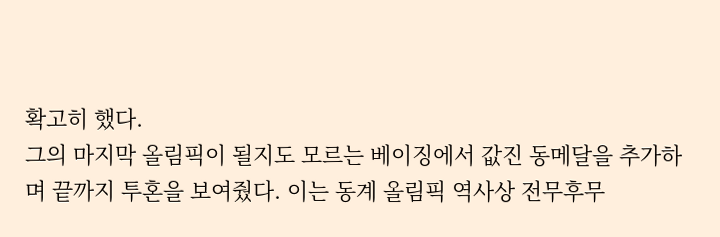확고히 했다.
그의 마지막 올림픽이 될지도 모르는 베이징에서 값진 동메달을 추가하며 끝까지 투혼을 보여줬다. 이는 동계 올림픽 역사상 전무후무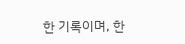한 기록이며, 한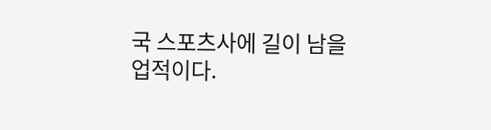국 스포츠사에 길이 남을 업적이다.